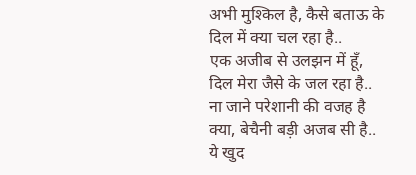अभी मुश्किल है, कैसे बताऊ के दिल में क्या चल रहा है..
एक अजीब से उलझन में हूँ, दिल मेरा जैसे के जल रहा है..
ना जाने परेशानी की वजह है क्या, बेचैनी बड़ी अजब सी है..
ये खुद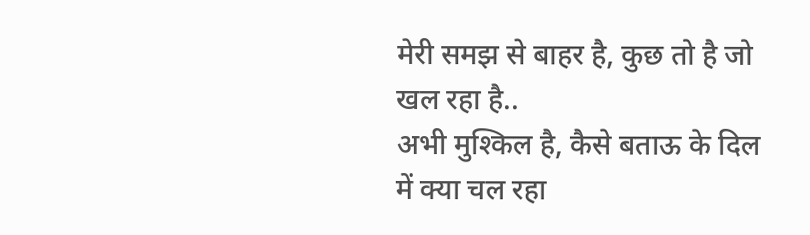मेरी समझ से बाहर है, कुछ तो है जो खल रहा है..
अभी मुश्किल है, कैसे बताऊ के दिल में क्या चल रहा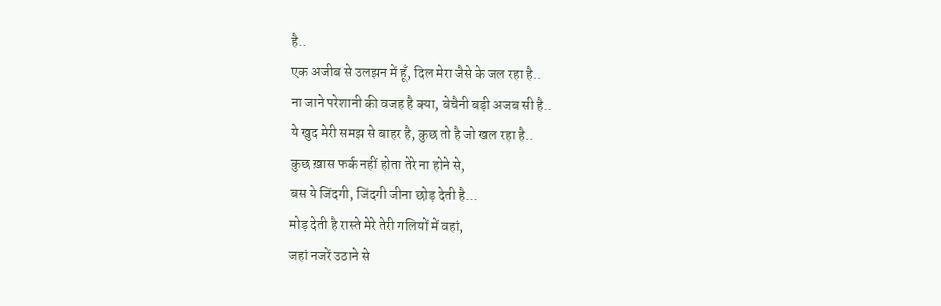है..
एक अजीब से उलझन में हूँ, दिल मेरा जैसे के जल रहा है..
ना जाने परेशानी की वजह है क्या, बेचैनी बड़ी अजब सी है..
ये खुद मेरी समझ से बाहर है, कुछ तो है जो खल रहा है..
कुछ ख़ास फर्क नहीं होता तेरे ना होने से,
बस ये जिंदगी, जिंदगी जीना छोड़ देती है...
मोड़ देती है रास्ते मेरे तेरी गलियों में वहां,
जहां नजरें उठाने से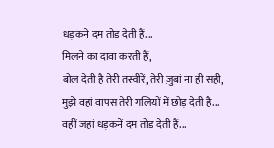धड़कने दम तोड देती हैं...
मिलने का दावा करती हैं,
बोल देती है तेरी तस्वीरें, तेरी ज़ुबां ना ही सही,
मुझे वहां वापस तेरी गलियों में छोड़ देती है...
वहीं जहां धड़कनें दम तोड देती हैं...